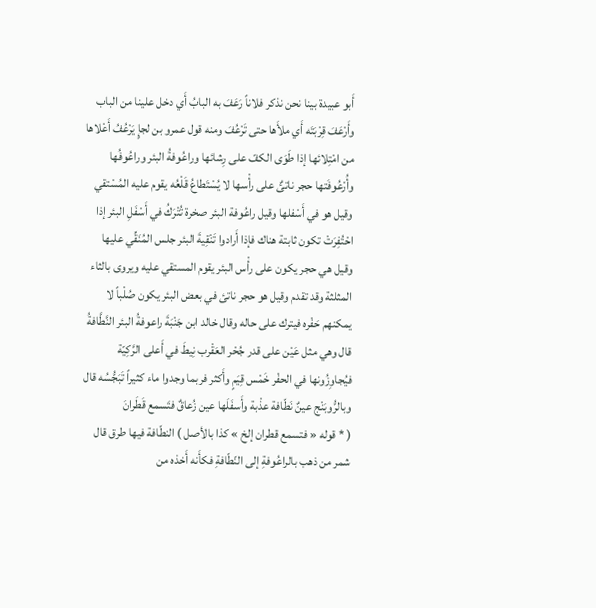أَبو عبيدة بينا نحن نذكر فلاناً رَعَفَ به البابُ أَي دخل علينا من الباب وأَرْعَفَ قِرْبَتَه أَي ملأَها حتى تَرْعُفَ ومنه قول عمرو بن لجإٍ يَرْعُفُ أَعْلاها من امْتِلائها إذا طَوَى الكفّ على رِشائها وراعُوفةُ البئر وراعُوفُها وأُرْعُوفَتها حجر ناتئٌ على رأْسها لا يُسْتَطاعُ قَلْعُه يقوم عليه المُسْتقي وقيل هو في أَسْفلها وقيل راعُوفة البئر صخرة تُتْرَكُ في أَسْفَلِ البئر إذا احْتُفِرَتْ تكون ثابتة هناك فإذا أَرادوا تَنْقِيةَ البئر جلس المُنَقِّي عليها وقيل هي حجر يكون على رأْس البئر يقوم المستقي عليه ويروى بالثاء المثلثة وقد تقدم وقيل هو حجر ناتئ في بعض البئر يكون صُلْباً لا يمكنهم حَفْره فيترك على حاله وقال خالد ابن جَنْبَةَ راعوفةُ البئر النَّطَّافةُ قال وهي مثل عَيْن على قدر جُحْر العَقْرب نِيطَ في أَعلى الرَّكِيّة فيُجاوِزُونها في الحفْر خَمْس قِيَمٍ وأَكثر فربما وجدوا ماء كثيراً تَبَجُّسُه قال وبالرُّوبَنْج عينٌ نَطّافة عذْبة وأَسفَلَها عين زُعاقٌ فتَسمع قَطَرانَ
( * قوله « فتسمع قطران إلخ » كذا بالأصل ) النطّافة فيها طرق قال شمر من ذهب بالراعُوفةِ إلى النّطّافةِ فكأَنه أَخذه من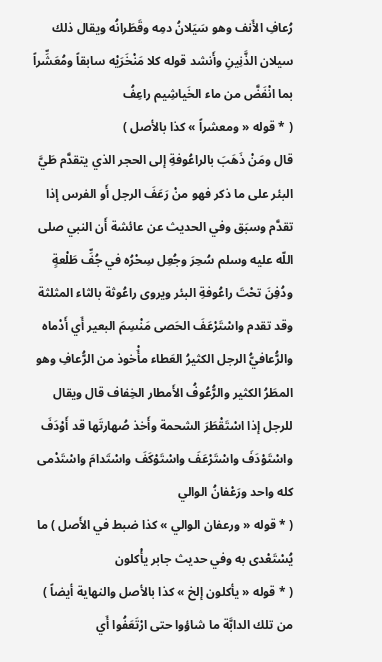رُعافِ الأَنف وهو سَيَلانُ دمِه وقَطَرانُه ويقال ذلك سيلان الذَّنِينِ وأَنشد قوله كلا مَنْخَرَيْه سابقاً ومُعَشِّراً بما انْفَضَّ من ماء الخَياشِيم راعِفُ
( * قوله « ومعشراً » كذا بالأصل )
قال ومَنْ ذَهَبَ بالراعُوفةِ إلى الحجر الذي يتقدَّم طَيَّ البئر على ما ذكر فهو منْ رَعَفَ الرجل أَو الفرس إذا تقدَّم وسبَق وفي الحديث عن عائشة أَن النبي صلى اللّه عليه وسلم سُحِرَ وجُعِل سِحْرُه في جُفِّ طَلْعةٍ ودُفِنَ تحْتَ راعُوفةِ البئر ويروى راعُوثة بالثاء المثلثة وقد تقدم واسْتَرْعَفَ الحَصى مَنْسِمَ البعير أَي أَدْماه والرُّعافيُّ الرجل الكثيرُ العَطاء مأَْخوذ من الرُّعافِ وهو المطَرُ الكثير والرُّعُوفُ الأَمطار الخِفاف قال ويقال للرجل إذا اسْتَقْطَرَ الشحمة وأَخذ صُهارتَها قد أَوْدَفَ واسْتَوْدَفَ واسْتَرْعَفَ واسْتَوْكَفَ واسْتَدامَ واسْتَدْمى كله واحد ورَعْفانُ الوالي
( * قوله « ورعفان الوالي » كذا ضبط في الأَصل ) ما يُسْتَعْدى به وفي حديث جابر يأْكلون
( * قوله « يأكلون إلخ » كذا بالأصل والنهاية أيضاً ) من تلك الدابَّة ما شاؤوا حتى ارْتَعَفُوا أَي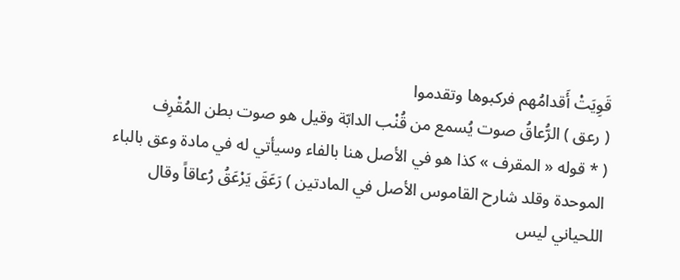قَوِيَتْ أَقدامُهم فركبوها وتقدموا
( رعق ) الرُّعاقُ صوت يُسمع من قُنْب الدابّة وقيل هو صوت بطن المُقْرِف
( * قوله « المقرف » كذا هو في الأصل هنا بالفاء وسيأتي له في مادة وعق بالباء الموحدة وقلد شارح القاموس الأصل في المادتين ) رَعَقَ يَرْعَقُ رُعاقاً وقال اللحياني ليس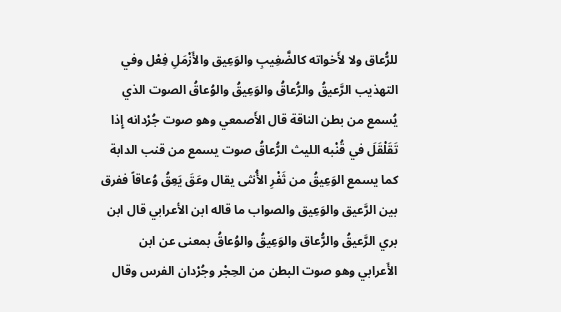للرُّعاق ولا لأَخواته كالضَّغِيبِ والوَعِيق والأَزْمَلِ فِعْل وفي التهذيب الرَّعيقُ والرُّعاقُ والوَعِيقُ والوُعاقُ الصوت الذي يُسمع من بطن الناقة قال الأَصمعي وهو صوت جُرْدانه إِذا تَقَلْقَلَ في قُنْبه الليث الرُّعاقُ صوت يسمع من قنب الدابة كما يسمع الوَعِيقُ من ثَفْرِ الأُنثى يقال وعَقَ يَعِقُ وُعاقاً ففرق بين الرَّعيق والوَعِيق والصواب ما قاله ابن الأعرابي قال ابن بري الرَّعيقُ والرُّعاق والوَعِيقُ والوُعاقُ بمعنى عن ابن الأَعرابي وهو صوت البطن من الحِجْر وجُرْدان الفرس وقال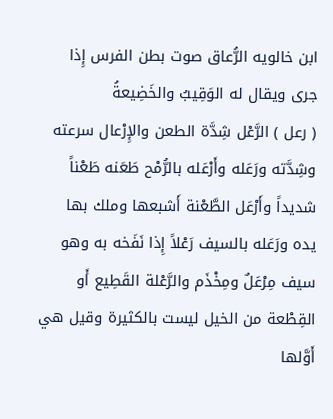ابن خالويه الرُّعاق صوت بطن الفرس إِذا جرى ويقال له الوَقِيبُ والخَضِيعةُ
( رعل ) الرَّعْل شِدَّة الطعن والإِرْعال سرعته وشِدَّته ورَعَله وأَرْعَله بالرُّمْح طَعَنه طَعْناً شديداً وأَرْعَل الطَّعْنة أَشبعها وملك بها يده ورَعَله بالسيف رَعْلاً إِذا نَفَخه به وهو سيف مِرْعَلٌ ومِخْذَم والرَّعْلة القَطِيع أَو القِطْعة من الخيل ليست بالكثيرة وقيل هي أَوَّلها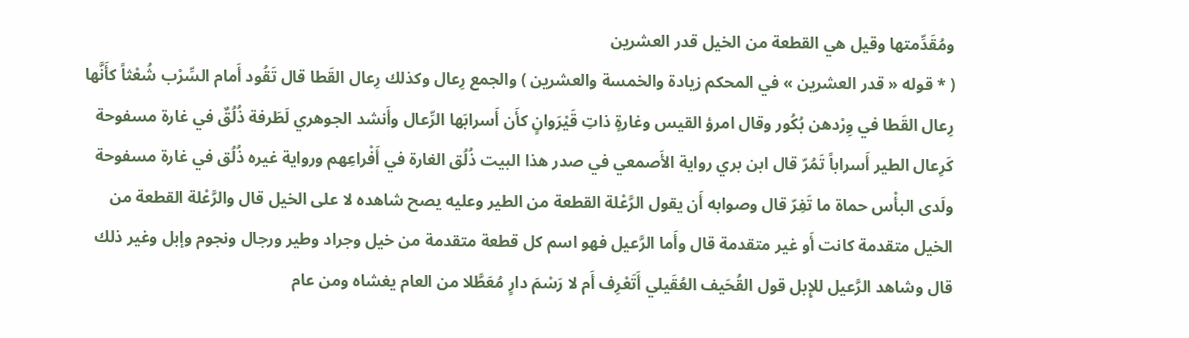ومُقَدِّمتها وقيل هي القطعة من الخيل قدر العشرين
( * قوله « قدر العشرين » في المحكم زيادة والخمسة والعشرين ) والجمع رِعال وكذلك رِعال القَطا قال تَقُود أَمام السِّرْب شُعْثاً كأَنَّها رِعال القَطا في وِرْدهن بُكُور وقال امرؤ القيس وغارةٍ ذاتِ قَيْرَوانٍ كأَن أَسرابَها الرِّعال وأَنشد الجوهري لَطَرفة ذُلُقٌ في غارة مسفوحة كَرِعال الطير أَسراباً تَمُرّ قال ابن بري رواية الأَصمعي في صدر هذا البيت ذُلُق الغارة في أَفْراعِهم ورواية غيره ذُلُق في غارة مسفوحة ولَدى البأْس حماة ما تَفِرّ قال وصوابه أَن يقول الرَّعْلة القطعة من الطير وعليه يصح شاهده لا على الخيل قال والرَّعْلة القطعة من الخيل متقدمة كانت أَو غير متقدمة قال وأَما الرَّعيل فهو اسم كل قطعة متقدمة من خيل وجراد وطير ورجال ونجوم وإبل وغير ذلك قال وشاهد الرَّعيل للإِبل قول القُحَيف العُقَيلي أَتَعْرِف أَم لا رَسْمَ دارٍ مُعَطَّلا من العام يغشاه ومن عام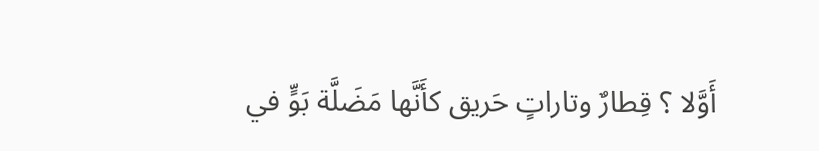أَوَّلا ؟ قِطارٌ وتاراتٍ حَريق كأَنَّها مَضَلَّة بَوٍّ في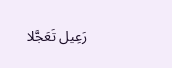رَعِيل تَعَجَّلا